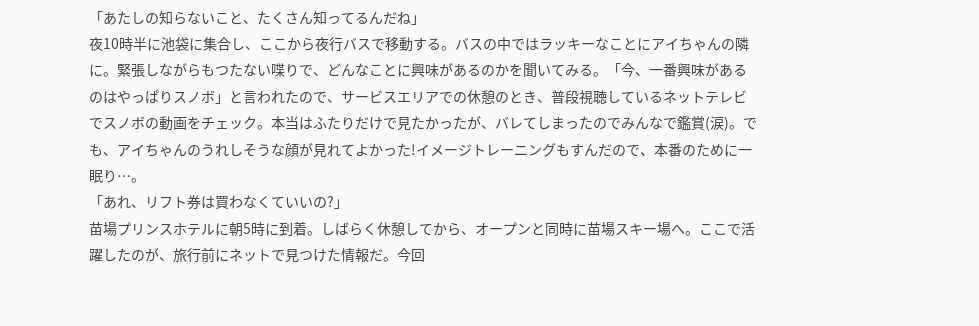「あたしの知らないこと、たくさん知ってるんだね」
夜10時半に池袋に集合し、ここから夜行バスで移動する。バスの中ではラッキーなことにアイちゃんの隣に。緊張しながらもつたない喋りで、どんなことに興味があるのかを聞いてみる。「今、一番興味があるのはやっぱりスノボ」と言われたので、サービスエリアでの休憩のとき、普段視聴しているネットテレビでスノボの動画をチェック。本当はふたりだけで見たかったが、バレてしまったのでみんなで鑑賞(涙)。でも、アイちゃんのうれしそうな顔が見れてよかった!イメージトレーニングもすんだので、本番のために一眠り…。
「あれ、リフト券は買わなくていいの?」
苗場プリンスホテルに朝5時に到着。しばらく休憩してから、オープンと同時に苗場スキー場へ。ここで活躍したのが、旅行前にネットで見つけた情報だ。今回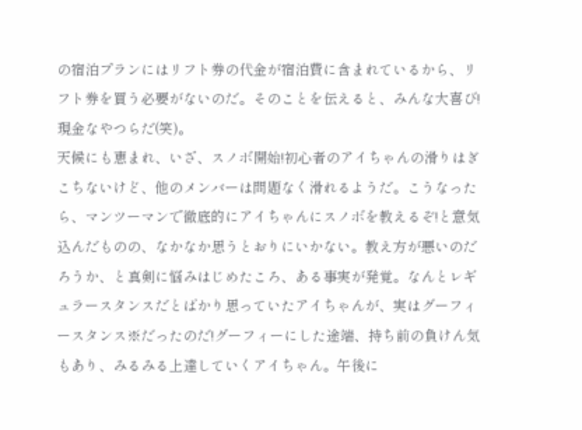の宿泊プランにはリフト券の代金が宿泊費に含まれているから、リフト券を買う必要がないのだ。そのことを伝えると、みんな大喜び!現金なやつらだ(笑)。
天候にも恵まれ、いざ、スノボ開始!初心者のアイちゃんの滑りはぎこちないけど、他のメンバーは問題なく滑れるようだ。こうなったら、マンツーマンで徹底的にアイちゃんにスノボを教えるぞ!と意気込んだものの、なかなか思うとおりにいかない。教え方が悪いのだろうか、と真剣に悩みはじめたころ、ある事実が発覚。なんとレギュラースタンスだとばかり思っていたアイちゃんが、実はグーフィースタンス※だったのだ!グーフィーにした途端、持ち前の負けん気もあり、みるみる上達していくアイちゃん。午後に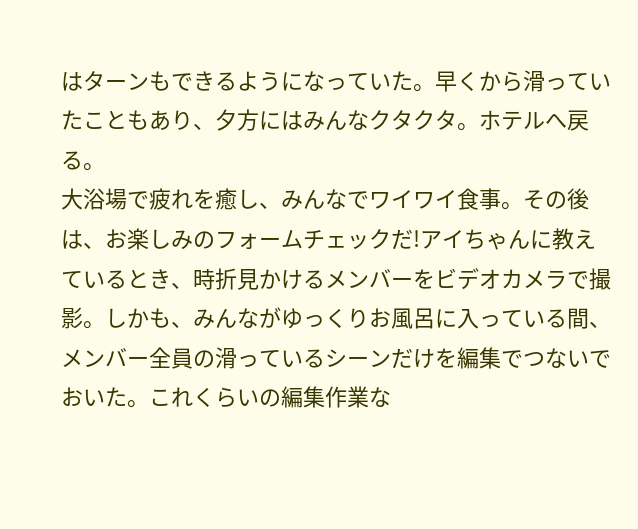はターンもできるようになっていた。早くから滑っていたこともあり、夕方にはみんなクタクタ。ホテルへ戻る。
大浴場で疲れを癒し、みんなでワイワイ食事。その後は、お楽しみのフォームチェックだ!アイちゃんに教えているとき、時折見かけるメンバーをビデオカメラで撮影。しかも、みんながゆっくりお風呂に入っている間、メンバー全員の滑っているシーンだけを編集でつないでおいた。これくらいの編集作業な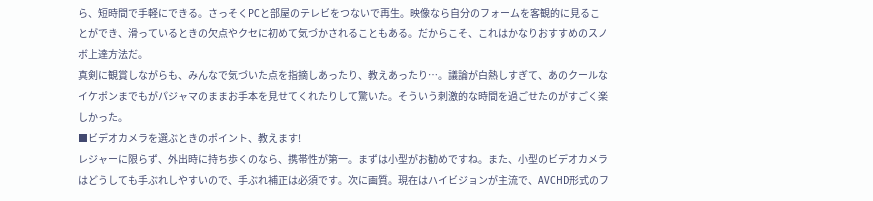ら、短時間で手軽にできる。さっそくPCと部屋のテレビをつないで再生。映像なら自分のフォームを客観的に見ることができ、滑っているときの欠点やクセに初めて気づかされることもある。だからこそ、これはかなりおすすめのスノボ上達方法だ。
真剣に観賞しながらも、みんなで気づいた点を指摘しあったり、教えあったり…。議論が白熱しすぎて、あのクールなイケポンまでもがパジャマのままお手本を見せてくれたりして驚いた。そういう刺激的な時間を過ごせたのがすごく楽しかった。
■ビデオカメラを選ぶときのポイント、教えます!
レジャーに限らず、外出時に持ち歩くのなら、携帯性が第一。まずは小型がお勧めですね。また、小型のビデオカメラはどうしても手ぶれしやすいので、手ぶれ補正は必須です。次に画質。現在はハイビジョンが主流で、AVCHD形式のフ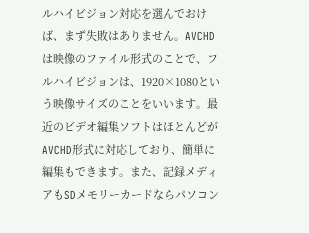ルハイビジョン対応を選んでおけば、まず失敗はありません。AVCHDは映像のファイル形式のことで、フルハイビジョンは、1920×1080という映像サイズのことをいいます。最近のビデオ編集ソフトはほとんどがAVCHD形式に対応しており、簡単に編集もできます。また、記録メディアもSDメモリーカードならパソコン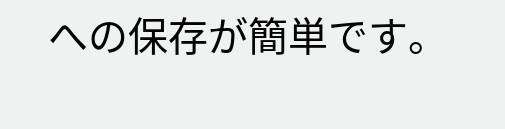への保存が簡単です。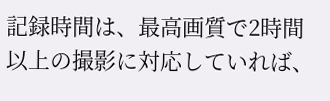記録時間は、最高画質で2時間以上の撮影に対応していれば、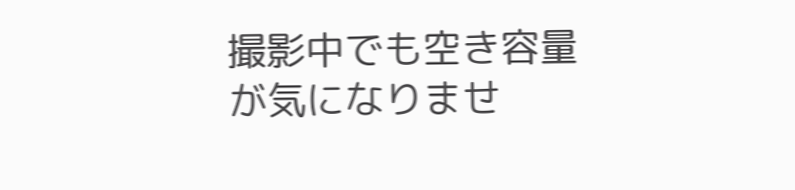撮影中でも空き容量が気になりませ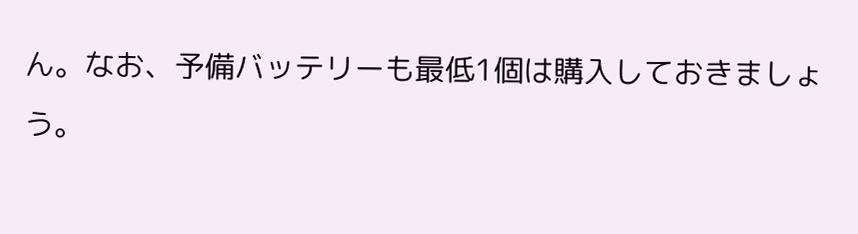ん。なお、予備バッテリーも最低1個は購入しておきましょう。